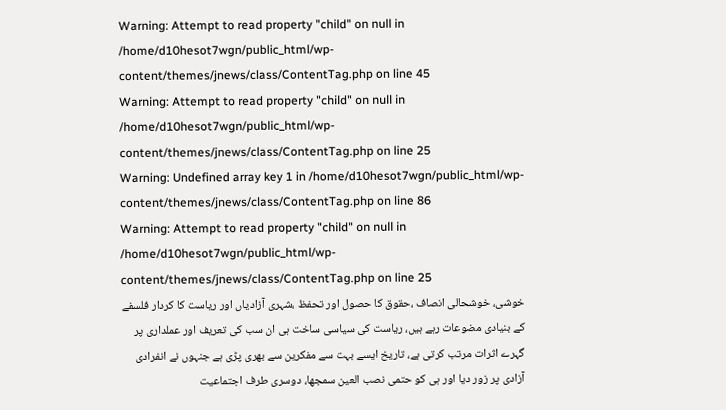Warning: Attempt to read property "child" on null in /home/d10hesot7wgn/public_html/wp-content/themes/jnews/class/ContentTag.php on line 45
Warning: Attempt to read property "child" on null in /home/d10hesot7wgn/public_html/wp-content/themes/jnews/class/ContentTag.php on line 25
Warning: Undefined array key 1 in /home/d10hesot7wgn/public_html/wp-content/themes/jnews/class/ContentTag.php on line 86
Warning: Attempt to read property "child" on null in /home/d10hesot7wgn/public_html/wp-content/themes/jnews/class/ContentTag.php on line 25
خوشی، خوشحالی انصاف ،حقوق کا حصول اور تحفظ ،شہری آزادیاں اور ریاست کا کردار فلسفے کے بنیادی مضوعات رہے ہیں، ریاست کی سیاسی ساخت ہی ان سب کی تعریف اور عملداری پر گہرے اثرات مرتب کرتی ہے، تاریخ ایسے بہت سے مفکرین سے بھری پڑی ہے جنہوں نے انفرادی آزادی پر زور دیا اور ہی کو حتمی نصب العین سمجھا، دوسری طرف اجتماعیت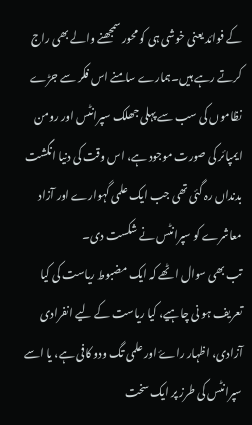کے فوائد یعنی خوشی ہی کو محور سمجھنے والے بھی راج کرتے رہے ہیں۔ہمارے سامنے اس فکر سے جڑے نظاموں کی سب سے پہلی جھلک سپرانٹس اور رومن ایمپائر کی صورت موجود ہے، اس وقت کی دنیا انگشت بدنداں رہ گئی تھی جب ایک علمی گہوارے اور آزاد معاشرے کو سپرانٹس نے شکست دی۔
تب بھی سوال اٹھے کہ ایک مضبوط ریاست کی کیا تعریف ہو نی چاہیے، کیا ریاست کے لیے انفرادی آزادی، اظہار راۓ اور علمی تگ ودو کافی ہے، یا اسے سپرانٹس کی طرز پر ایک سخت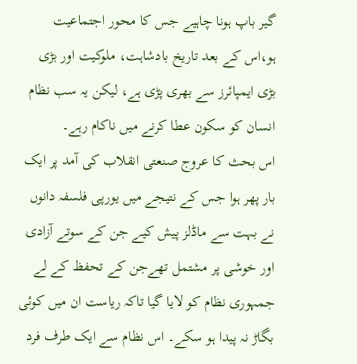گیر باپ ہونا چاہیے جس کا محور اجتماعیت ہو،اس کے بعد تاریخ بادشاہت، ملوکیت اور بڑی بڑی ایمپائرز سے بھری پڑی ہے، لیکن یہ سب نظام انسان کو سکون عطا کرنے میں ناکام رہے۔
اس بحث کا عروج صنعتی انقلاب کی آمد پر ایک بار پھر ہوا جس کے نتیجے میں یورپی فلسفہ دانوں نے بہت سے ماڈلز پیش کیے جن کے سوتے آزادی اور خوشی پر مشتمل تھےجن کے تحفظ کے لے جمہوری نظام کو لایا گیا تاکہ ریاست ان میں کوئی بگاڑ نہ پیدا ہو سکے۔ اس نظام سے ایک طرف فرد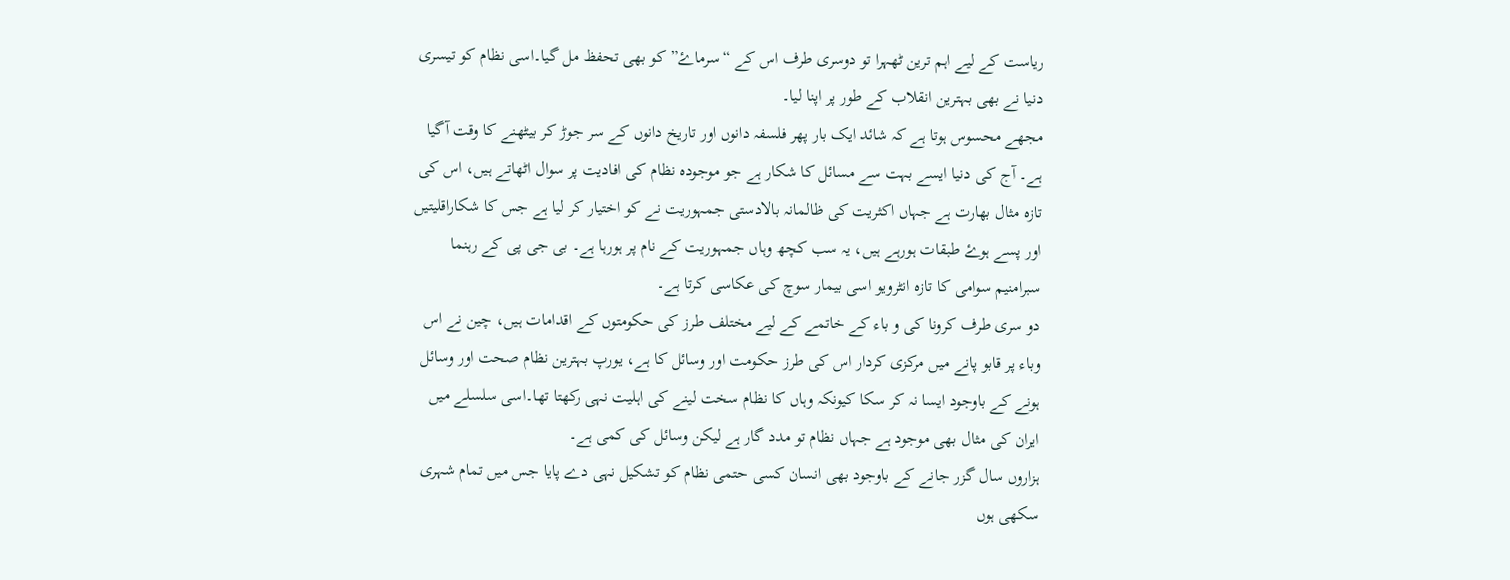ریاست کے لیے اہم ترین ٹھہرا تو دوسری طرف اس کے “سرماۓ” کو بھی تحفظ مل گیا۔اسی نظام کو تیسری دنیا نے بھی بہترین انقلاب کے طور پر اپنا لیا۔
مجھے محسوس ہوتا ہے کہ شائد ایک بار پھر فلسفہ دانوں اور تاریخ دانوں کے سر جوڑ کر بیٹھنے کا وقت آگیا ہے۔ آج کی دنیا ایسے بہت سے مسائل کا شکار ہے جو موجودہ نظام کی افادیت پر سوال اٹھاتے ہیں، اس کی تازہ مثال بھارت ہے جہاں اکثریت کی ظالمانہ بالادستی جمہوریت نے کو اختیار کر لیا ہے جس کا شکاراقلیتیں اور پسے ہوۓ طبقات ہورہے ہیں، یہ سب کچھ وہاں جمہوریت کے نام پر ہورہا ہے۔ بی جی پی کے رہنما سبرامنیم سوامی کا تازہ انٹرویو اسی بیمار سوچ کی عکاسی کرتا ہے۔
دو سری طرف کرونا کی و باء کے خاتمے کے لیے مختلف طرز کی حکومتوں کے اقدامات ہیں، چین نے اس وباء پر قابو پانے میں مرکزی کردار اس کی طرز حکومت اور وسائل کا ہے، یورپ بہترین نظام صحت اور وسائل ہونے کے باوجود ایسا نہ کر سکا کیونکہ وہاں کا نظام سخت لینے کی اہلیت نہی رکھتا تھا۔اسی سلسلے میں ایران کی مثال بھی موجود ہے جہاں نظام تو مدد گار ہے لیکن وسائل کی کمی ہے۔
ہزاروں سال گزر جانے کے باوجود بھی انسان کسی حتمی نظام کو تشکیل نہی دے پایا جس میں تمام شہری سکھی ہوں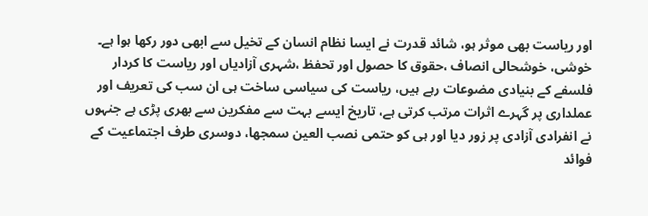اور ریاست بھی موثر ہو، شائد قدرت نے ایسا نظام انسان کے تخیل سے ابھی دور رکھا ہوا ہے۔
خوشی، خوشحالی انصاف ،حقوق کا حصول اور تحفظ ،شہری آزادیاں اور ریاست کا کردار فلسفے کے بنیادی مضوعات رہے ہیں، ریاست کی سیاسی ساخت ہی ان سب کی تعریف اور عملداری پر گہرے اثرات مرتب کرتی ہے، تاریخ ایسے بہت سے مفکرین سے بھری پڑی ہے جنہوں نے انفرادی آزادی پر زور دیا اور ہی کو حتمی نصب العین سمجھا، دوسری طرف اجتماعیت کے فوائد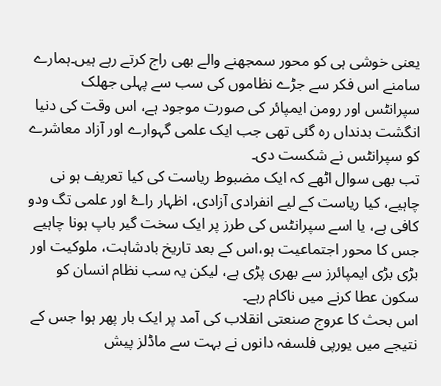یعنی خوشی ہی کو محور سمجھنے والے بھی راج کرتے رہے ہیں۔ہمارے سامنے اس فکر سے جڑے نظاموں کی سب سے پہلی جھلک سپرانٹس اور رومن ایمپائر کی صورت موجود ہے، اس وقت کی دنیا انگشت بدنداں رہ گئی تھی جب ایک علمی گہوارے اور آزاد معاشرے کو سپرانٹس نے شکست دی۔
تب بھی سوال اٹھے کہ ایک مضبوط ریاست کی کیا تعریف ہو نی چاہیے، کیا ریاست کے لیے انفرادی آزادی، اظہار راۓ اور علمی تگ ودو کافی ہے، یا اسے سپرانٹس کی طرز پر ایک سخت گیر باپ ہونا چاہیے جس کا محور اجتماعیت ہو،اس کے بعد تاریخ بادشاہت، ملوکیت اور بڑی بڑی ایمپائرز سے بھری پڑی ہے، لیکن یہ سب نظام انسان کو سکون عطا کرنے میں ناکام رہے۔
اس بحث کا عروج صنعتی انقلاب کی آمد پر ایک بار پھر ہوا جس کے نتیجے میں یورپی فلسفہ دانوں نے بہت سے ماڈلز پیش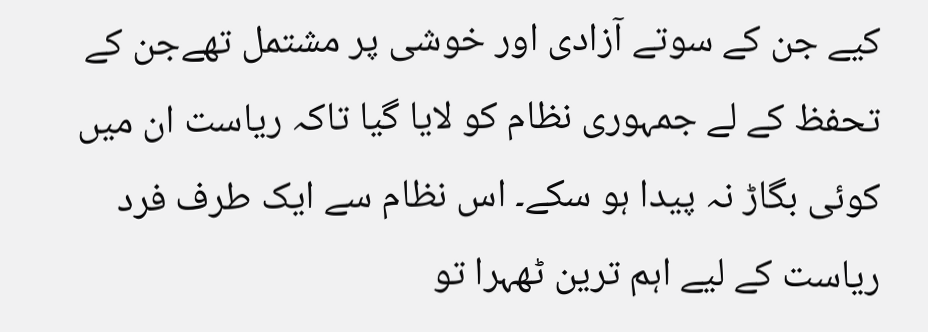کیے جن کے سوتے آزادی اور خوشی پر مشتمل تھےجن کے تحفظ کے لے جمہوری نظام کو لایا گیا تاکہ ریاست ان میں کوئی بگاڑ نہ پیدا ہو سکے۔ اس نظام سے ایک طرف فرد ریاست کے لیے اہم ترین ٹھہرا تو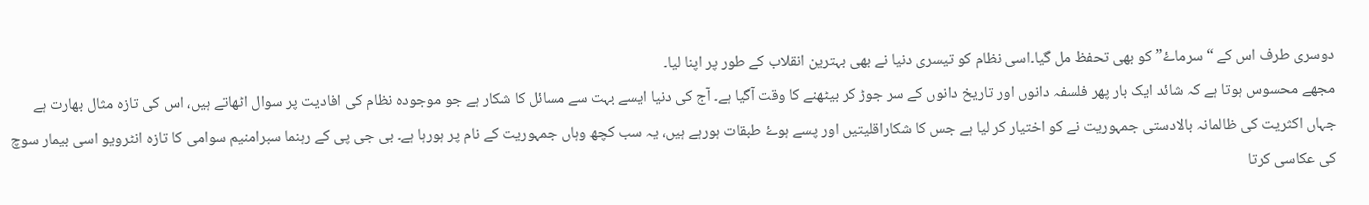دوسری طرف اس کے “سرماۓ” کو بھی تحفظ مل گیا۔اسی نظام کو تیسری دنیا نے بھی بہترین انقلاب کے طور پر اپنا لیا۔
مجھے محسوس ہوتا ہے کہ شائد ایک بار پھر فلسفہ دانوں اور تاریخ دانوں کے سر جوڑ کر بیٹھنے کا وقت آگیا ہے۔ آج کی دنیا ایسے بہت سے مسائل کا شکار ہے جو موجودہ نظام کی افادیت پر سوال اٹھاتے ہیں، اس کی تازہ مثال بھارت ہے جہاں اکثریت کی ظالمانہ بالادستی جمہوریت نے کو اختیار کر لیا ہے جس کا شکاراقلیتیں اور پسے ہوۓ طبقات ہورہے ہیں، یہ سب کچھ وہاں جمہوریت کے نام پر ہورہا ہے۔ بی جی پی کے رہنما سبرامنیم سوامی کا تازہ انٹرویو اسی بیمار سوچ کی عکاسی کرتا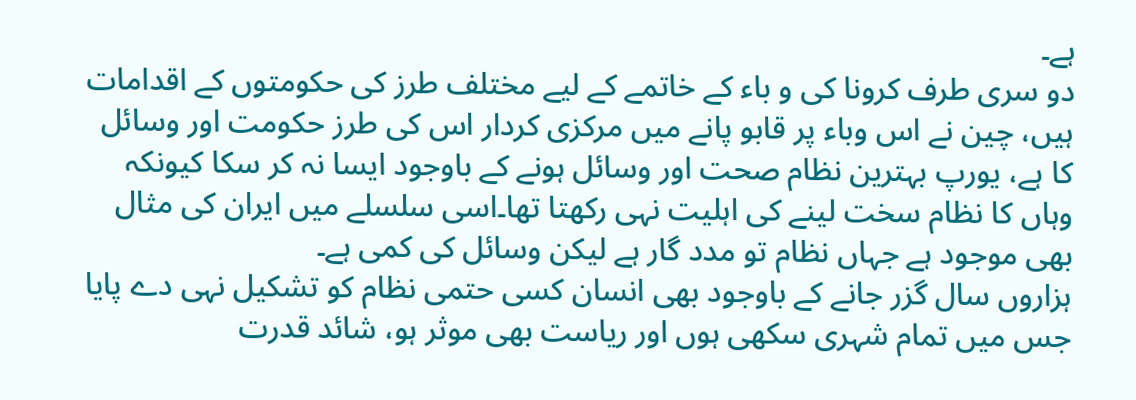ہے۔
دو سری طرف کرونا کی و باء کے خاتمے کے لیے مختلف طرز کی حکومتوں کے اقدامات ہیں، چین نے اس وباء پر قابو پانے میں مرکزی کردار اس کی طرز حکومت اور وسائل کا ہے، یورپ بہترین نظام صحت اور وسائل ہونے کے باوجود ایسا نہ کر سکا کیونکہ وہاں کا نظام سخت لینے کی اہلیت نہی رکھتا تھا۔اسی سلسلے میں ایران کی مثال بھی موجود ہے جہاں نظام تو مدد گار ہے لیکن وسائل کی کمی ہے۔
ہزاروں سال گزر جانے کے باوجود بھی انسان کسی حتمی نظام کو تشکیل نہی دے پایا جس میں تمام شہری سکھی ہوں اور ریاست بھی موثر ہو، شائد قدرت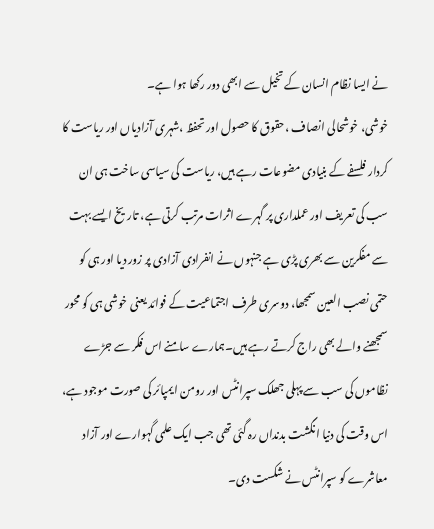نے ایسا نظام انسان کے تخیل سے ابھی دور رکھا ہوا ہے۔
خوشی، خوشحالی انصاف ،حقوق کا حصول اور تحفظ ،شہری آزادیاں اور ریاست کا کردار فلسفے کے بنیادی مضوعات رہے ہیں، ریاست کی سیاسی ساخت ہی ان سب کی تعریف اور عملداری پر گہرے اثرات مرتب کرتی ہے، تاریخ ایسے بہت سے مفکرین سے بھری پڑی ہے جنہوں نے انفرادی آزادی پر زور دیا اور ہی کو حتمی نصب العین سمجھا، دوسری طرف اجتماعیت کے فوائد یعنی خوشی ہی کو محور سمجھنے والے بھی راج کرتے رہے ہیں۔ہمارے سامنے اس فکر سے جڑے نظاموں کی سب سے پہلی جھلک سپرانٹس اور رومن ایمپائر کی صورت موجود ہے، اس وقت کی دنیا انگشت بدنداں رہ گئی تھی جب ایک علمی گہوارے اور آزاد معاشرے کو سپرانٹس نے شکست دی۔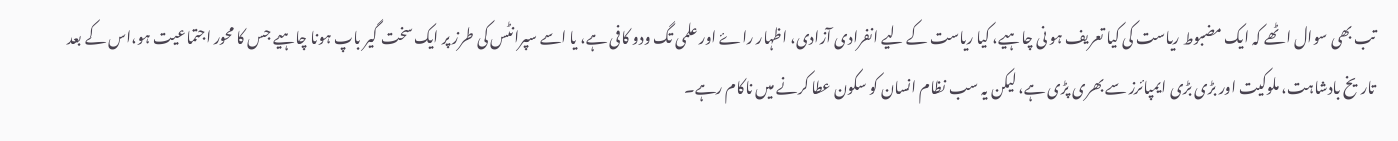تب بھی سوال اٹھے کہ ایک مضبوط ریاست کی کیا تعریف ہو نی چاہیے، کیا ریاست کے لیے انفرادی آزادی، اظہار راۓ اور علمی تگ ودو کافی ہے، یا اسے سپرانٹس کی طرز پر ایک سخت گیر باپ ہونا چاہیے جس کا محور اجتماعیت ہو،اس کے بعد تاریخ بادشاہت، ملوکیت اور بڑی بڑی ایمپائرز سے بھری پڑی ہے، لیکن یہ سب نظام انسان کو سکون عطا کرنے میں ناکام رہے۔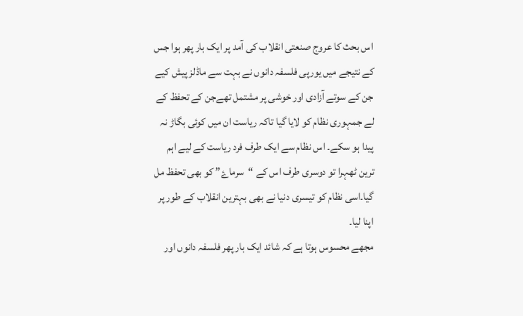اس بحث کا عروج صنعتی انقلاب کی آمد پر ایک بار پھر ہوا جس کے نتیجے میں یورپی فلسفہ دانوں نے بہت سے ماڈلز پیش کیے جن کے سوتے آزادی اور خوشی پر مشتمل تھےجن کے تحفظ کے لے جمہوری نظام کو لایا گیا تاکہ ریاست ان میں کوئی بگاڑ نہ پیدا ہو سکے۔ اس نظام سے ایک طرف فرد ریاست کے لیے اہم ترین ٹھہرا تو دوسری طرف اس کے “سرماۓ” کو بھی تحفظ مل گیا۔اسی نظام کو تیسری دنیا نے بھی بہترین انقلاب کے طور پر اپنا لیا۔
مجھے محسوس ہوتا ہے کہ شائد ایک بار پھر فلسفہ دانوں اور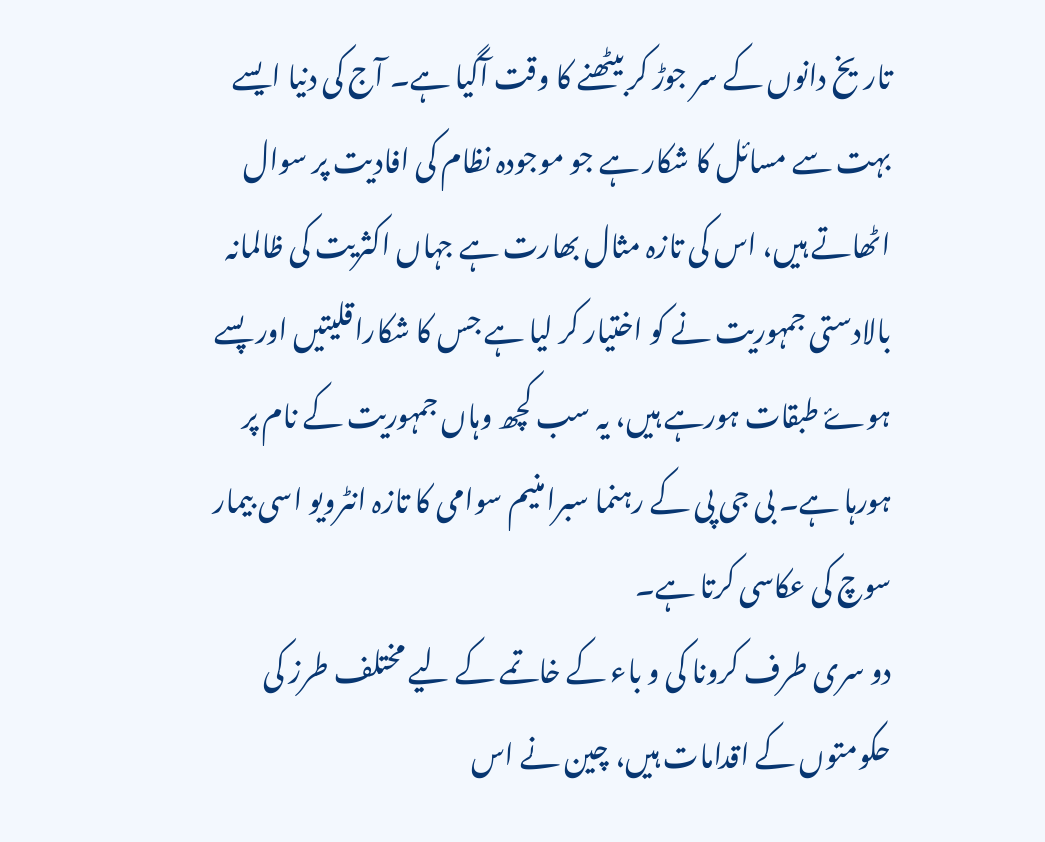تاریخ دانوں کے سر جوڑ کر بیٹھنے کا وقت آگیا ہے۔ آج کی دنیا ایسے بہت سے مسائل کا شکار ہے جو موجودہ نظام کی افادیت پر سوال اٹھاتے ہیں، اس کی تازہ مثال بھارت ہے جہاں اکثریت کی ظالمانہ بالادستی جمہوریت نے کو اختیار کر لیا ہے جس کا شکاراقلیتیں اور پسے ہوۓ طبقات ہورہے ہیں، یہ سب کچھ وہاں جمہوریت کے نام پر ہورہا ہے۔ بی جی پی کے رہنما سبرامنیم سوامی کا تازہ انٹرویو اسی بیمار سوچ کی عکاسی کرتا ہے۔
دو سری طرف کرونا کی و باء کے خاتمے کے لیے مختلف طرز کی حکومتوں کے اقدامات ہیں، چین نے اس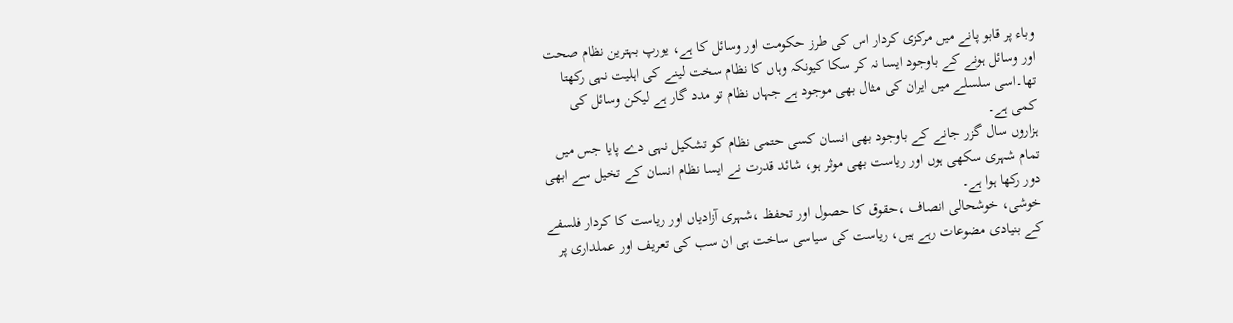وباء پر قابو پانے میں مرکزی کردار اس کی طرز حکومت اور وسائل کا ہے، یورپ بہترین نظام صحت اور وسائل ہونے کے باوجود ایسا نہ کر سکا کیونکہ وہاں کا نظام سخت لینے کی اہلیت نہی رکھتا تھا۔اسی سلسلے میں ایران کی مثال بھی موجود ہے جہاں نظام تو مدد گار ہے لیکن وسائل کی کمی ہے۔
ہزاروں سال گزر جانے کے باوجود بھی انسان کسی حتمی نظام کو تشکیل نہی دے پایا جس میں تمام شہری سکھی ہوں اور ریاست بھی موثر ہو، شائد قدرت نے ایسا نظام انسان کے تخیل سے ابھی دور رکھا ہوا ہے۔
خوشی، خوشحالی انصاف ،حقوق کا حصول اور تحفظ ،شہری آزادیاں اور ریاست کا کردار فلسفے کے بنیادی مضوعات رہے ہیں، ریاست کی سیاسی ساخت ہی ان سب کی تعریف اور عملداری پر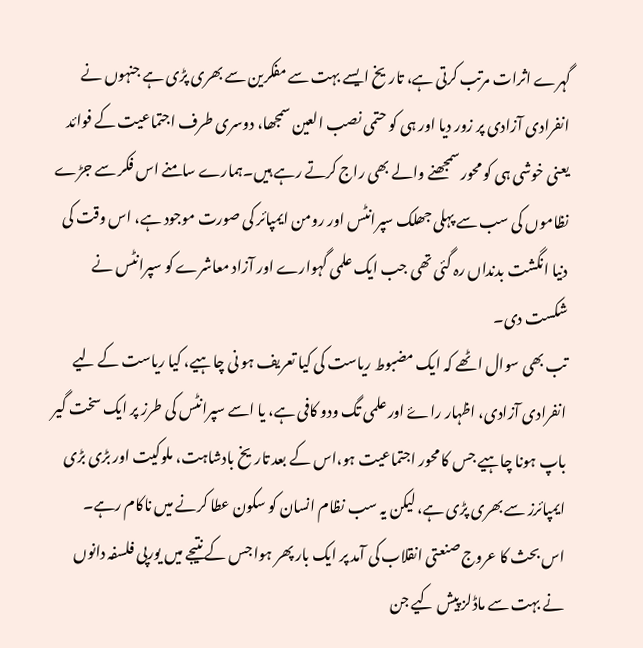گہرے اثرات مرتب کرتی ہے، تاریخ ایسے بہت سے مفکرین سے بھری پڑی ہے جنہوں نے انفرادی آزادی پر زور دیا اور ہی کو حتمی نصب العین سمجھا، دوسری طرف اجتماعیت کے فوائد یعنی خوشی ہی کو محور سمجھنے والے بھی راج کرتے رہے ہیں۔ہمارے سامنے اس فکر سے جڑے نظاموں کی سب سے پہلی جھلک سپرانٹس اور رومن ایمپائر کی صورت موجود ہے، اس وقت کی دنیا انگشت بدنداں رہ گئی تھی جب ایک علمی گہوارے اور آزاد معاشرے کو سپرانٹس نے شکست دی۔
تب بھی سوال اٹھے کہ ایک مضبوط ریاست کی کیا تعریف ہو نی چاہیے، کیا ریاست کے لیے انفرادی آزادی، اظہار راۓ اور علمی تگ ودو کافی ہے، یا اسے سپرانٹس کی طرز پر ایک سخت گیر باپ ہونا چاہیے جس کا محور اجتماعیت ہو،اس کے بعد تاریخ بادشاہت، ملوکیت اور بڑی بڑی ایمپائرز سے بھری پڑی ہے، لیکن یہ سب نظام انسان کو سکون عطا کرنے میں ناکام رہے۔
اس بحث کا عروج صنعتی انقلاب کی آمد پر ایک بار پھر ہوا جس کے نتیجے میں یورپی فلسفہ دانوں نے بہت سے ماڈلز پیش کیے جن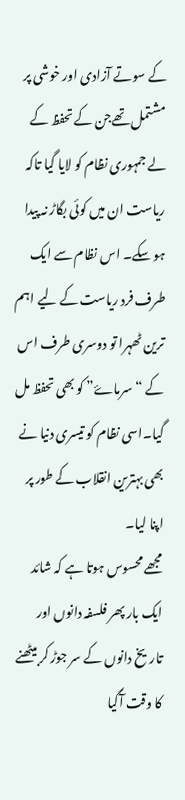کے سوتے آزادی اور خوشی پر مشتمل تھےجن کے تحفظ کے لے جمہوری نظام کو لایا گیا تاکہ ریاست ان میں کوئی بگاڑ نہ پیدا ہو سکے۔ اس نظام سے ایک طرف فرد ریاست کے لیے اہم ترین ٹھہرا تو دوسری طرف اس کے “سرماۓ” کو بھی تحفظ مل گیا۔اسی نظام کو تیسری دنیا نے بھی بہترین انقلاب کے طور پر اپنا لیا۔
مجھے محسوس ہوتا ہے کہ شائد ایک بار پھر فلسفہ دانوں اور تاریخ دانوں کے سر جوڑ کر بیٹھنے کا وقت آگیا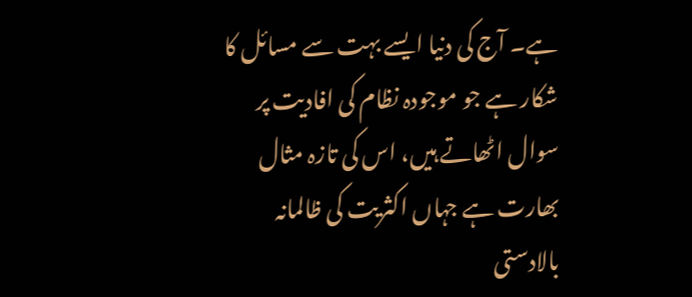ہے۔ آج کی دنیا ایسے بہت سے مسائل کا شکار ہے جو موجودہ نظام کی افادیت پر سوال اٹھاتے ہیں، اس کی تازہ مثال بھارت ہے جہاں اکثریت کی ظالمانہ بالادستی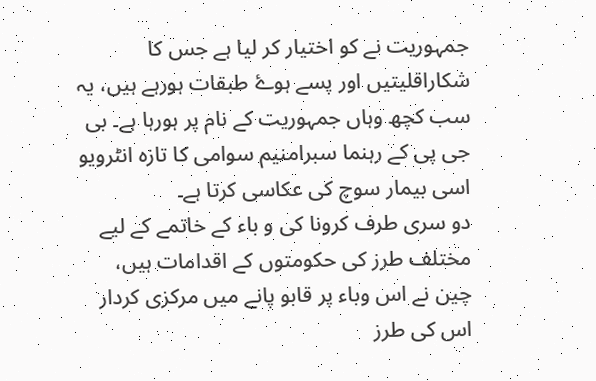جمہوریت نے کو اختیار کر لیا ہے جس کا شکاراقلیتیں اور پسے ہوۓ طبقات ہورہے ہیں، یہ سب کچھ وہاں جمہوریت کے نام پر ہورہا ہے۔ بی جی پی کے رہنما سبرامنیم سوامی کا تازہ انٹرویو اسی بیمار سوچ کی عکاسی کرتا ہے۔
دو سری طرف کرونا کی و باء کے خاتمے کے لیے مختلف طرز کی حکومتوں کے اقدامات ہیں، چین نے اس وباء پر قابو پانے میں مرکزی کردار اس کی طرز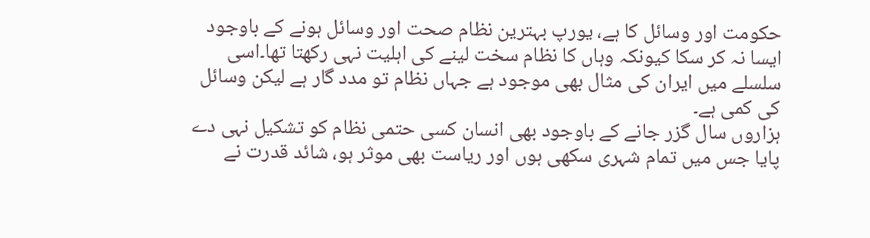حکومت اور وسائل کا ہے، یورپ بہترین نظام صحت اور وسائل ہونے کے باوجود ایسا نہ کر سکا کیونکہ وہاں کا نظام سخت لینے کی اہلیت نہی رکھتا تھا۔اسی سلسلے میں ایران کی مثال بھی موجود ہے جہاں نظام تو مدد گار ہے لیکن وسائل کی کمی ہے۔
ہزاروں سال گزر جانے کے باوجود بھی انسان کسی حتمی نظام کو تشکیل نہی دے پایا جس میں تمام شہری سکھی ہوں اور ریاست بھی موثر ہو، شائد قدرت نے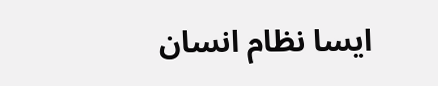ایسا نظام انسان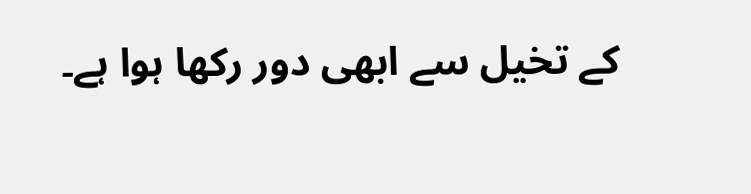کے تخیل سے ابھی دور رکھا ہوا ہے۔